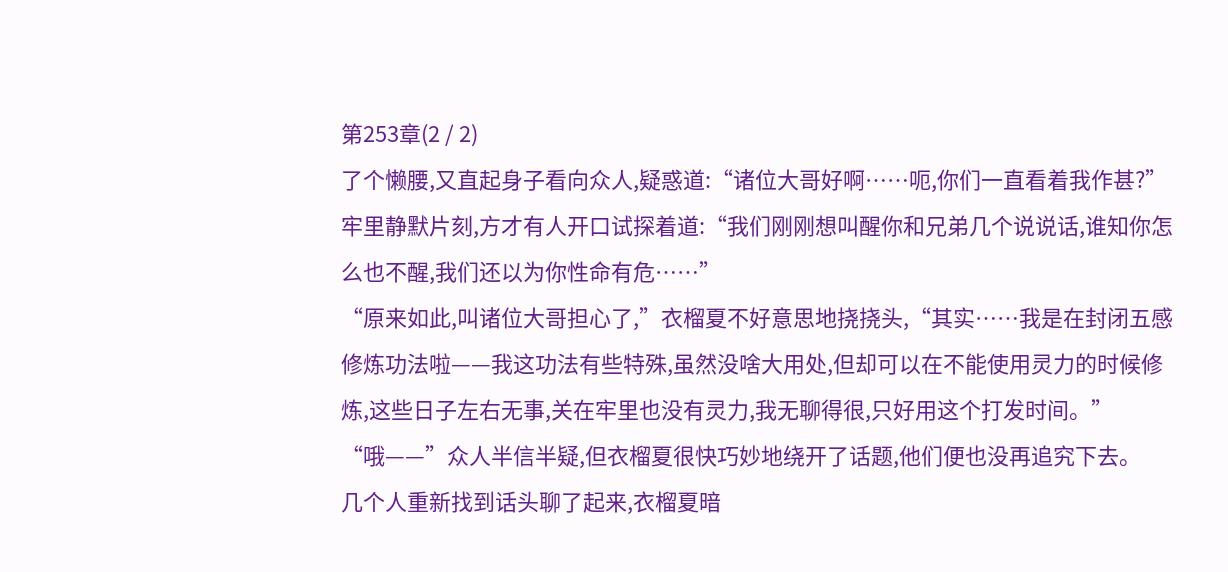第253章(2 / 2)
了个懒腰,又直起身子看向众人,疑惑道:“诸位大哥好啊……呃,你们一直看着我作甚?”
牢里静默片刻,方才有人开口试探着道:“我们刚刚想叫醒你和兄弟几个说说话,谁知你怎么也不醒,我们还以为你性命有危……”
“原来如此,叫诸位大哥担心了,”衣榴夏不好意思地挠挠头,“其实……我是在封闭五感修炼功法啦——我这功法有些特殊,虽然没啥大用处,但却可以在不能使用灵力的时候修炼,这些日子左右无事,关在牢里也没有灵力,我无聊得很,只好用这个打发时间。”
“哦——”众人半信半疑,但衣榴夏很快巧妙地绕开了话题,他们便也没再追究下去。
几个人重新找到话头聊了起来,衣榴夏暗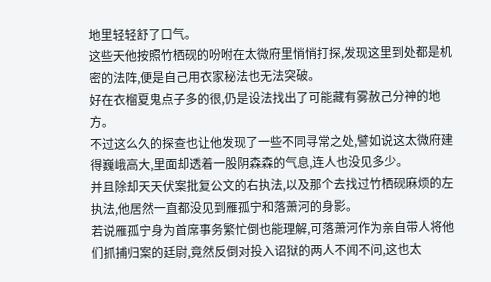地里轻轻舒了口气。
这些天他按照竹栖砚的吩咐在太微府里悄悄打探,发现这里到处都是机密的法阵,便是自己用衣家秘法也无法突破。
好在衣榴夏鬼点子多的很,仍是设法找出了可能藏有雾赦己分神的地方。
不过这么久的探查也让他发现了一些不同寻常之处,譬如说这太微府建得巍峨高大,里面却透着一股阴森森的气息,连人也没见多少。
并且除却天天伏案批复公文的右执法,以及那个去找过竹栖砚麻烦的左执法,他居然一直都没见到雁孤宁和落萧河的身影。
若说雁孤宁身为首席事务繁忙倒也能理解,可落萧河作为亲自带人将他们抓捕归案的廷尉,竟然反倒对投入诏狱的两人不闻不问,这也太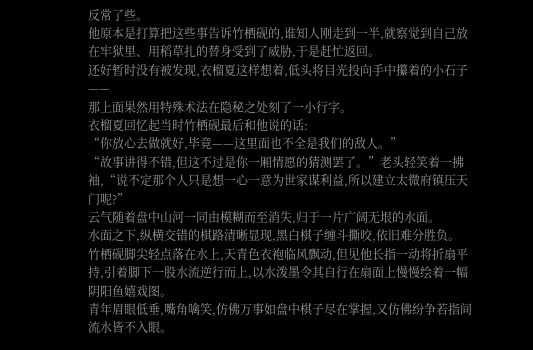反常了些。
他原本是打算把这些事告诉竹栖砚的,谁知人刚走到一半,就察觉到自己放在牢狱里、用稻草扎的替身受到了威胁,于是赶忙返回。
还好暂时没有被发现,衣榴夏这样想着,低头将目光投向手中攥着的小石子——
那上面果然用特殊术法在隐秘之处刻了一小行字。
衣榴夏回忆起当时竹栖砚最后和他说的话:
“你放心去做就好,毕竟——这里面也不全是我们的敌人。”
“故事讲得不错,但这不过是你一厢情愿的猜测罢了。”老头轻笑着一拂袖,“说不定那个人只是想一心一意为世家谋利益,所以建立太微府镇压天门呢?”
云气随着盘中山河一同由模糊而至消失,归于一片广阔无垠的水面。
水面之下,纵横交错的棋路清晰显现,黑白棋子缠斗撕咬,依旧难分胜负。
竹栖砚脚尖轻点落在水上,天青色衣袍临风飘动,但见他长指一动将折扇平持,引着脚下一股水流逆行而上,以水泼墨令其自行在扇面上慢慢绘着一幅阴阳鱼嬉戏图。
青年眉眼低垂,嘴角噙笑,仿佛万事如盘中棋子尽在掌握,又仿佛纷争若指间流水皆不入眼。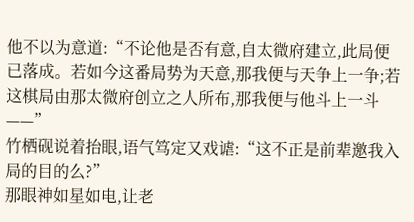他不以为意道:“不论他是否有意,自太微府建立,此局便已落成。若如今这番局势为天意,那我便与天争上一争;若这棋局由那太微府创立之人所布,那我便与他斗上一斗——”
竹栖砚说着抬眼,语气笃定又戏谑:“这不正是前辈邀我入局的目的么?”
那眼神如星如电,让老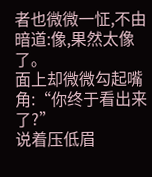者也微微一怔,不由暗道:像,果然太像了。
面上却微微勾起嘴角:“你终于看出来了?”
说着压低眉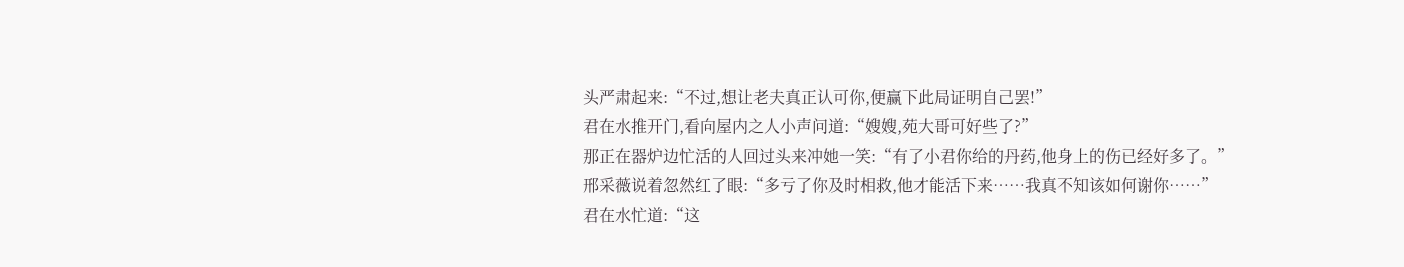头严肃起来:“不过,想让老夫真正认可你,便赢下此局证明自己罢!”
君在水推开门,看向屋内之人小声问道:“嫂嫂,苑大哥可好些了?”
那正在器炉边忙活的人回过头来冲她一笑:“有了小君你给的丹药,他身上的伤已经好多了。”
邢采薇说着忽然红了眼:“多亏了你及时相救,他才能活下来……我真不知该如何谢你……”
君在水忙道:“这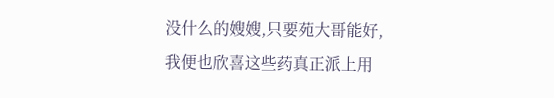没什么的嫂嫂,只要苑大哥能好,我便也欣喜这些药真正派上用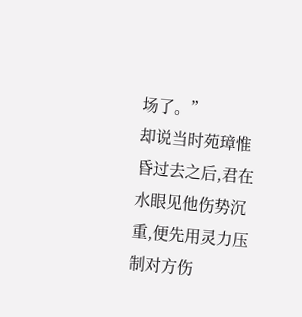场了。”
却说当时苑璋惟昏过去之后,君在水眼见他伤势沉重,便先用灵力压制对方伤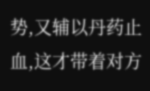势,又辅以丹药止血,这才带着对方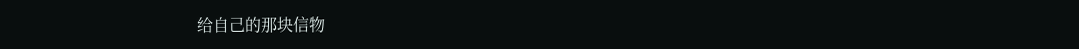给自己的那块信物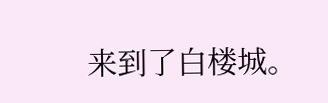来到了白楼城。